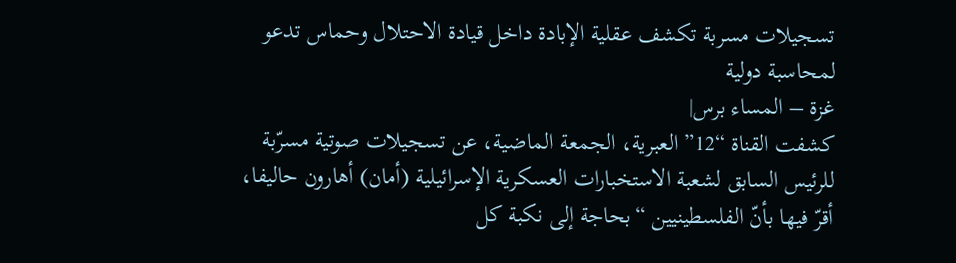تسجيلات مسربة تكشف عقلية الإبادة داخل قيادة الاحتلال وحماس تدعو لمحاسبة دولية
غزة – المساء برس|
كشفت القناة “12” العبرية، الجمعة الماضية، عن تسجيلات صوتية مسرّبة للرئيس السابق لشعبة الاستخبارات العسكرية الإسرائيلية (أمان) أهارون حاليفا، أقرّ فيها بأنّ الفلسطينيين “بحاجة إلى نكبة كل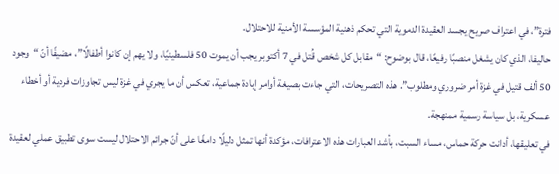فترة”، في اعتراف صريح يجسد العقيدة الدموية التي تحكم ذهنية المؤسسة الأمنية للاحتلال.
حاليفا، الذي كان يشغل منصبًا رفيعًا، قال بوضوح: “مقابل كل شخص قُتل في 7 أكتوبر يجب أن يموت 50 فلسطينيًا، ولا يهم إن كانوا أطفالًا”، مضيفًا أنّ “وجود 50 ألف قتيل في غزة أمر ضروري ومطلوب”. هذه التصريحات، التي جاءت بصيغة أوامر إبادة جماعية، تعكس أن ما يجري في غزة ليس تجاوزات فردية أو أخطاء عسكرية، بل سياسة رسمية ممنهجة.
في تعليقها، أدانت حركة حماس، مساء السبت، بأشد العبارات هذه الاعترافات، مؤكدة أنها تمثل دليلًا دامغًا على أنّ جرائم الاحتلال ليست سوى تطبيق عملي لعقيدة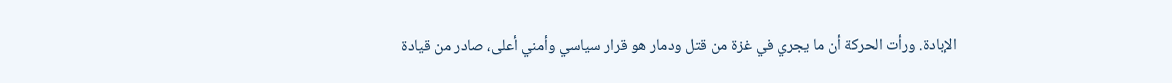الإبادة. ورأت الحركة أن ما يجري في غزة من قتل ودمار هو قرار سياسي وأمني أعلى، صادر من قيادة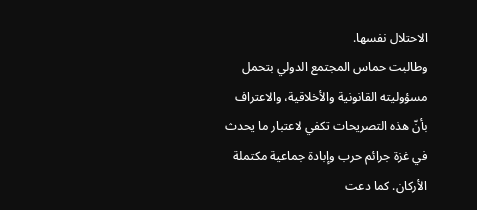الاحتلال نفسها.
وطالبت حماس المجتمع الدولي بتحمل مسؤوليته القانونية والأخلاقية، والاعتراف بأنّ هذه التصريحات تكفي لاعتبار ما يحدث في غزة جرائم حرب وإبادة جماعية مكتملة الأركان. كما دعت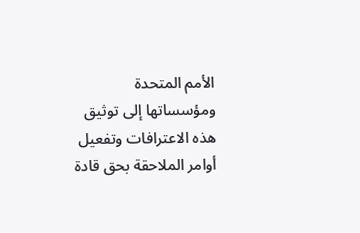الأمم المتحدة ومؤسساتها إلى توثيق هذه الاعترافات وتفعيل أوامر الملاحقة بحق قادة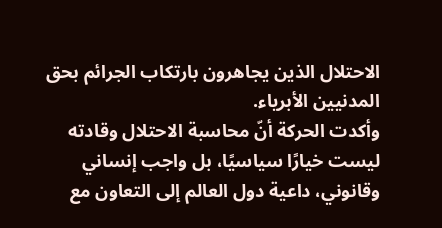الاحتلال الذين يجاهرون بارتكاب الجرائم بحق المدنيين الأبرياء.
وأكدت الحركة أنّ محاسبة الاحتلال وقادته ليست خيارًا سياسيًا، بل واجب إنساني وقانوني، داعية دول العالم إلى التعاون مع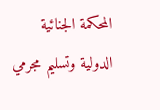المحكمة الجنائية الدولية وتسليم مجرمي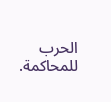الحرب للمحاكمة.